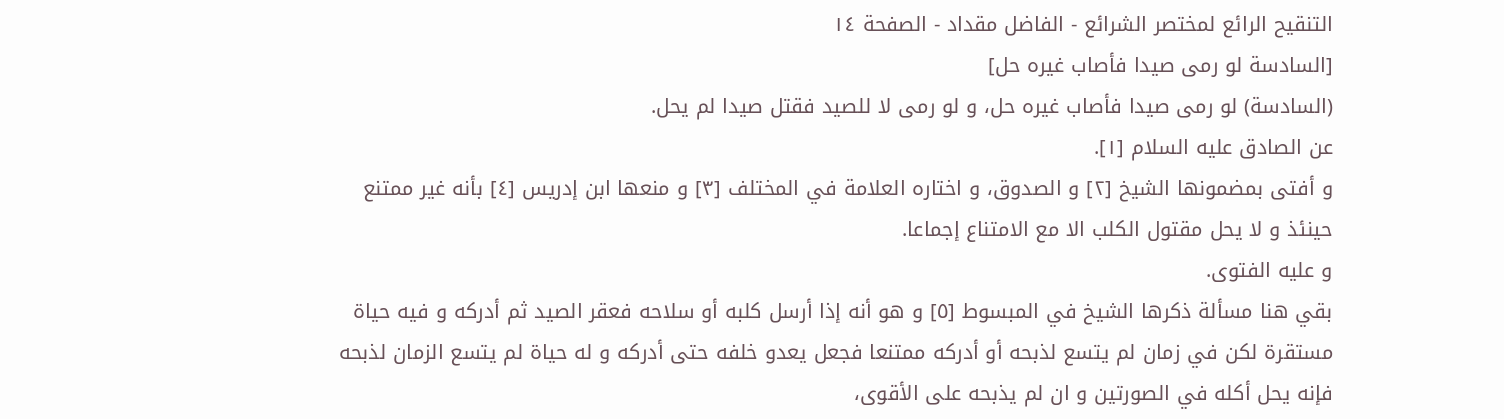التنقيح الرائع لمختصر الشرائع - الفاضل مقداد - الصفحة ١٤
[السادسة لو رمى صيدا فأصاب غيره حل]
(السادسة) لو رمى صيدا فأصاب غيره حل، و لو رمى لا للصيد فقتل صيدا لم يحل.
عن الصادق عليه السلام [١].
و أفتى بمضمونها الشيخ [٢] و الصدوق، و اختاره العلامة في المختلف [٣] و منعها ابن إدريس [٤] بأنه غير ممتنع حينئذ و لا يحل مقتول الكلب الا مع الامتناع إجماعا.
و عليه الفتوى.
بقي هنا مسألة ذكرها الشيخ في المبسوط [٥] و هو أنه إذا أرسل كلبه أو سلاحه فعقر الصيد ثم أدركه و فيه حياة مستقرة لكن في زمان لم يتسع لذبحه أو أدركه ممتنعا فجعل يعدو خلفه حتى أدركه و له حياة لم يتسع الزمان لذبحه فإنه يحل أكله في الصورتين و ان لم يذبحه على الأقوى،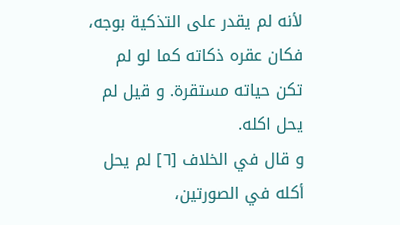لأنه لم يقدر على التذكية بوجه، فكان عقره ذكاته كما لو لم تكن حياته مستقرة. و قيل لم يحل اكله.
و قال في الخلاف [٦] لم يحل أكله في الصورتين،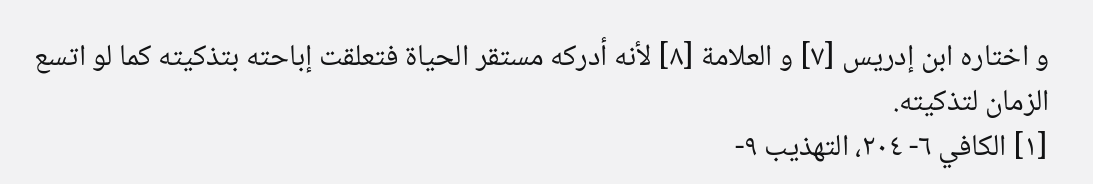و اختاره ابن إدريس [٧] و العلامة [٨] لأنه أدركه مستقر الحياة فتعلقت إباحته بتذكيته كما لو اتسع الزمان لتذكيته.
[١] الكافي ٦- ٢٠٤، التهذيب ٩-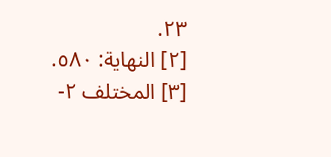٢٣.
[٢] النهاية: ٥٨٠.
[٣] المختلف ٢-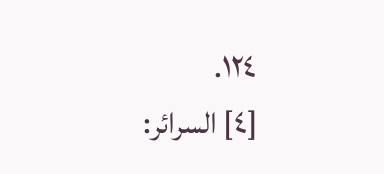١٢٤.
[٤] السرائر: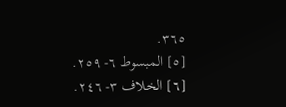٣٦٥.
[٥] المبسوط ٦- ٢٥٩.
[٦] الخلاف ٣- ٢٤٦.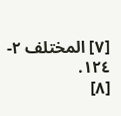[٧] المختلف ٢- ١٢٤.
[٨]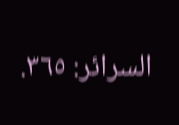السرائر: ٣٦٥.